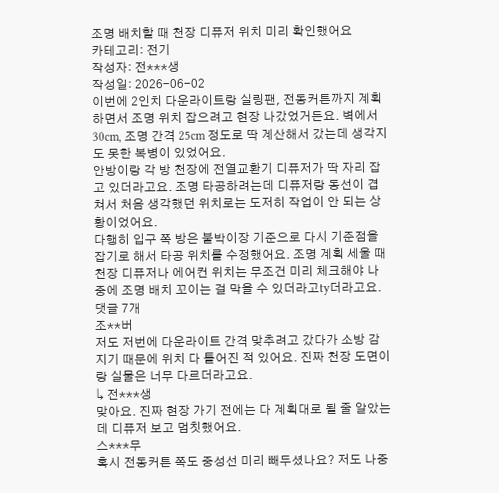조명 배치할 때 천장 디퓨저 위치 미리 확인했어요
카테고리: 전기
작성자: 전***생
작성일: 2026-06-02
이번에 2인치 다운라이트랑 실링팬, 전동커튼까지 계획하면서 조명 위치 잡으려고 현장 나갔었거든요. 벽에서 30cm, 조명 간격 25cm 정도로 딱 계산해서 갔는데 생각지도 못한 복병이 있었어요.
안방이랑 각 방 천장에 전열교환기 디퓨저가 딱 자리 잡고 있더라고요. 조명 타공하려는데 디퓨저랑 동선이 겹쳐서 처음 생각했던 위치로는 도저히 작업이 안 되는 상황이었어요.
다행히 입구 쪽 방은 붙박이장 기준으로 다시 기준점을 잡기로 해서 타공 위치를 수정했어요. 조명 계획 세울 때 천장 디퓨저나 에어컨 위치는 무조건 미리 체크해야 나중에 조명 배치 꼬이는 걸 막을 수 있더라고ty더라고요.
댓글 7개
조**버
저도 저번에 다운라이트 간격 맞추려고 갔다가 소방 감지기 때문에 위치 다 틀어진 적 있어요. 진짜 천장 도면이랑 실물은 너무 다르더라고요.
↳ 전***생
맞아요. 진짜 현장 가기 전에는 다 계획대로 될 줄 알았는데 디퓨저 보고 멈칫했어요.
스***무
혹시 전동커튼 쪽도 중성선 미리 빼두셨나요? 저도 나중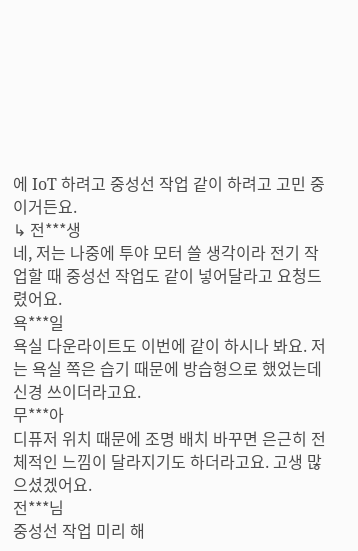에 IoT 하려고 중성선 작업 같이 하려고 고민 중이거든요.
↳ 전***생
네, 저는 나중에 투야 모터 쓸 생각이라 전기 작업할 때 중성선 작업도 같이 넣어달라고 요청드렸어요.
욕***일
욕실 다운라이트도 이번에 같이 하시나 봐요. 저는 욕실 쪽은 습기 때문에 방습형으로 했었는데 신경 쓰이더라고요.
무***아
디퓨저 위치 때문에 조명 배치 바꾸면 은근히 전체적인 느낌이 달라지기도 하더라고요. 고생 많으셨겠어요.
전***님
중성선 작업 미리 해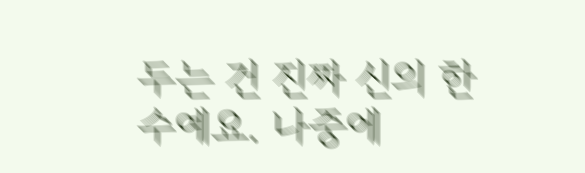두는 건 진짜 신의 한 수예요. 나중에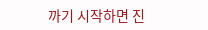까기 시작하면 진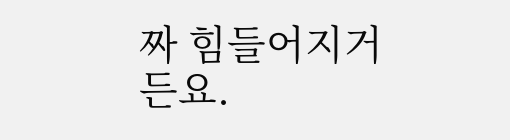짜 힘들어지거든요.